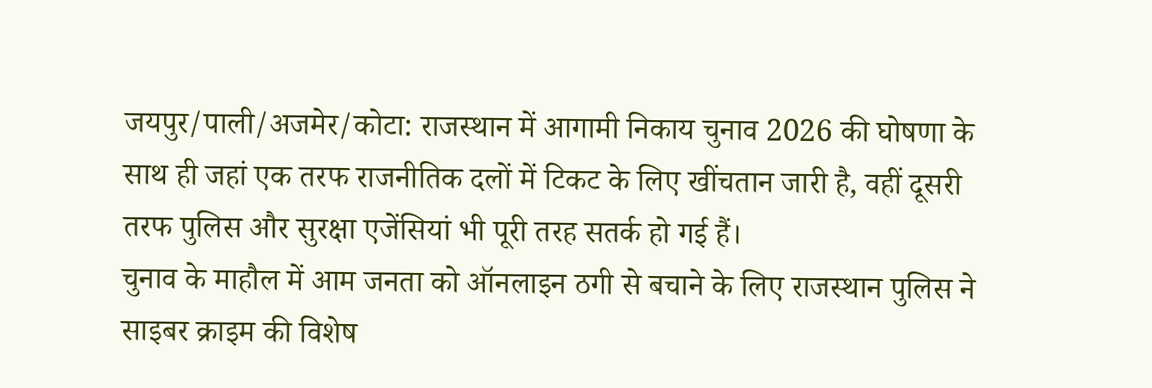जयपुर/पाली/अजमेर/कोटा: राजस्थान में आगामी निकाय चुनाव 2026 की घोषणा के साथ ही जहां एक तरफ राजनीतिक दलों में टिकट के लिए खींचतान जारी है, वहीं दूसरी तरफ पुलिस और सुरक्षा एजेंसियां भी पूरी तरह सतर्क हो गई हैं।
चुनाव के माहौल में आम जनता को ऑनलाइन ठगी से बचाने के लिए राजस्थान पुलिस ने साइबर क्राइम की विशेष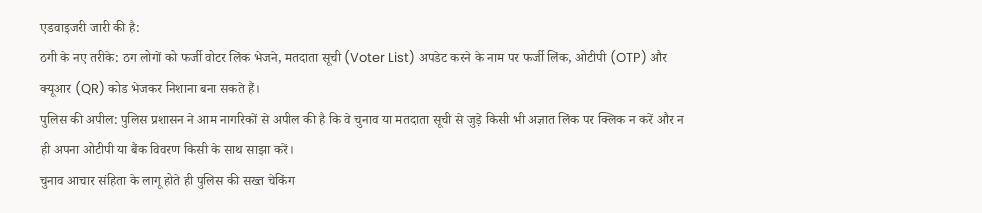एडवाइजरी जारी की है:
ठगी के नए तरीके: ठग लोगों को फर्जी वोटर लिंक भेजने, मतदाता सूची (Voter List) अपडेट करने के नाम पर फर्जी लिंक, ओटीपी (OTP) और क्यूआर (QR) कोड भेजकर निशाना बना सकते हैं।
पुलिस की अपील: पुलिस प्रशासन ने आम नागरिकों से अपील की है कि वे चुनाव या मतदाता सूची से जुड़े किसी भी अज्ञात लिंक पर क्लिक न करें और न ही अपना ओटीपी या बैंक विवरण किसी के साथ साझा करें।
चुनाव आचार संहिता के लागू होते ही पुलिस की सख्त चेकिंग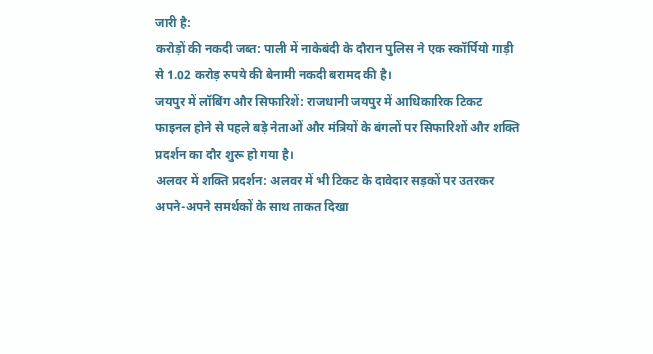जारी है:
करोड़ों की नकदी जब्त: पाली में नाकेबंदी के दौरान पुलिस ने एक स्कॉर्पियो गाड़ी से 1.02 करोड़ रुपये की बेनामी नकदी बरामद की है।
जयपुर में लॉबिंग और सिफारिशें: राजधानी जयपुर में आधिकारिक टिकट फाइनल होने से पहले बड़े नेताओं और मंत्रियों के बंगलों पर सिफारिशों और शक्ति प्रदर्शन का दौर शुरू हो गया है।
अलवर में शक्ति प्रदर्शन: अलवर में भी टिकट के दावेदार सड़कों पर उतरकर अपने-अपने समर्थकों के साथ ताकत दिखा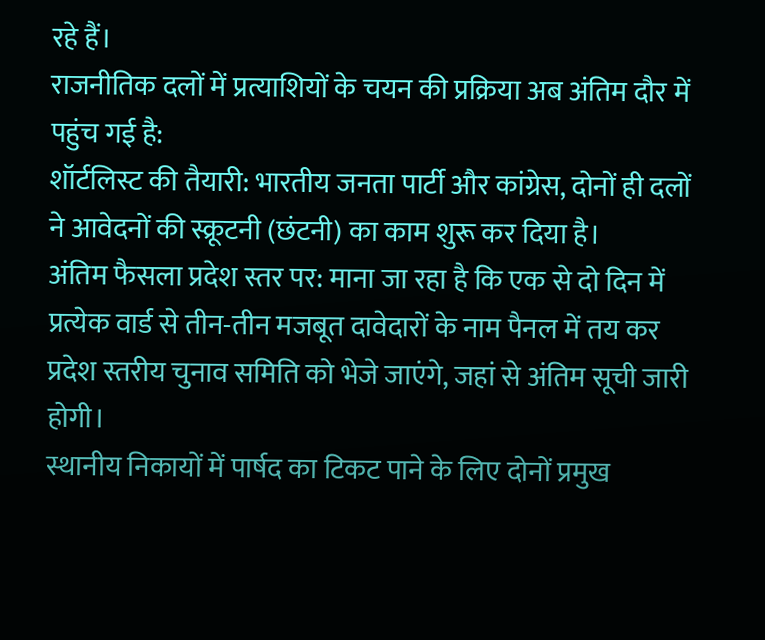रहे हैं।
राजनीतिक दलों में प्रत्याशियों के चयन की प्रक्रिया अब अंतिम दौर में पहुंच गई है:
शॉर्टलिस्ट की तैयारी: भारतीय जनता पार्टी और कांग्रेस, दोनों ही दलों ने आवेदनों की स्क्रूटनी (छंटनी) का काम शुरू कर दिया है।
अंतिम फैसला प्रदेश स्तर पर: माना जा रहा है कि एक से दो दिन में प्रत्येक वार्ड से तीन-तीन मजबूत दावेदारों के नाम पैनल में तय कर प्रदेश स्तरीय चुनाव समिति को भेजे जाएंगे, जहां से अंतिम सूची जारी होगी।
स्थानीय निकायों में पार्षद का टिकट पाने के लिए दोनों प्रमुख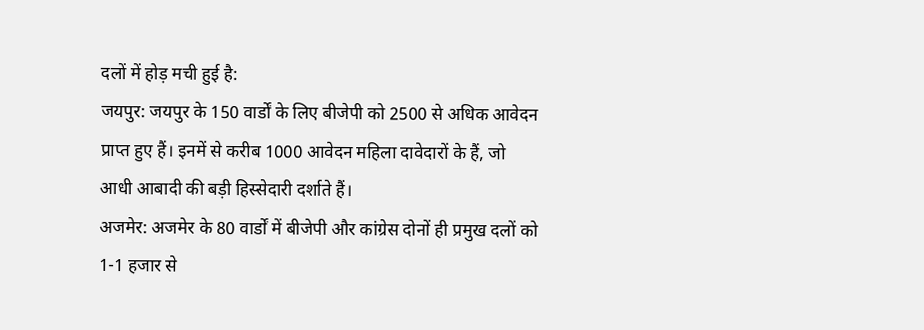दलों में होड़ मची हुई है:
जयपुर: जयपुर के 150 वार्डों के लिए बीजेपी को 2500 से अधिक आवेदन प्राप्त हुए हैं। इनमें से करीब 1000 आवेदन महिला दावेदारों के हैं, जो आधी आबादी की बड़ी हिस्सेदारी दर्शाते हैं।
अजमेर: अजमेर के 80 वार्डों में बीजेपी और कांग्रेस दोनों ही प्रमुख दलों को 1-1 हजार से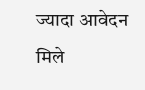ज्यादा आवेदन मिले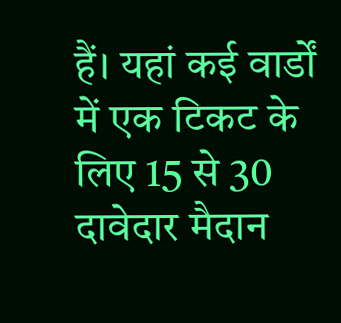हैं। यहां कई वार्डों में एक टिकट के लिए 15 से 30 दावेदार मैदान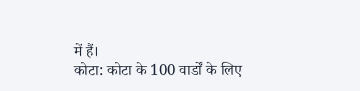में हैं।
कोटा: कोटा के 100 वार्डों के लिए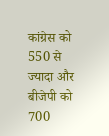कांग्रेस को 550 से ज्यादा और बीजेपी को 700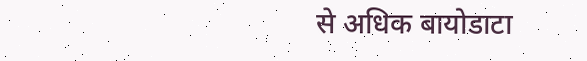से अधिक बायोडाटा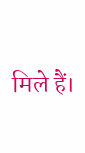मिले हैं।